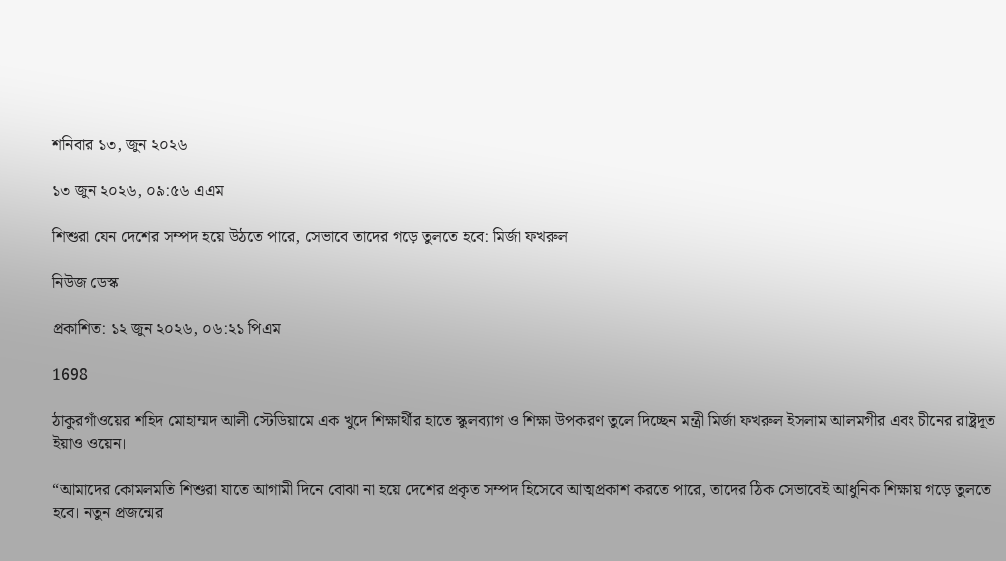শনিবার ১৩, জুন ২০২৬

১৩ জুন ২০২৬, ০৯:৫৬ এএম

শিশুরা যেন দেশের সম্পদ হয়ে উঠতে পারে, সেভাবে তাদের গড়ে তুলতে হবে: মির্জা ফখরুল

নিউজ ডেস্ক

প্রকাশিত: ১২ জুন ২০২৬, ০৬:২১ পিএম

1698

ঠাকুরগাঁওয়ের শহিদ মোহাম্মদ আলী স্টেডিয়ামে এক খুদে শিক্ষার্থীর হাতে স্কুলব্যাগ ও শিক্ষা উপকরণ তুলে দিচ্ছেন মন্ত্রী মির্জা ফখরুল ইসলাম আলমগীর এবং চীনের রাষ্ট্রদূত ইয়াও ওয়েন।

“আমাদের কোমলমতি শিশুরা যাতে আগামী দিনে বোঝা না হয়ে দেশের প্রকৃত সম্পদ হিসেবে আত্মপ্রকাশ করতে পারে, তাদের ঠিক সেভাবেই আধুনিক শিক্ষায় গড়ে তুলতে হবে। নতুন প্রজন্মের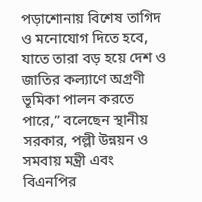পড়াশোনায় বিশেষ তাগিদ ও মনোযোগ দিতে হবে, যাতে তারা বড় হয়ে দেশ ও জাতির কল্যাণে অগ্রণী ভূমিকা পালন করতে পারে,” বলেছেন স্থানীয় সরকার, পল্লী উন্নয়ন ও সমবায় মন্ত্রী এবং বিএনপির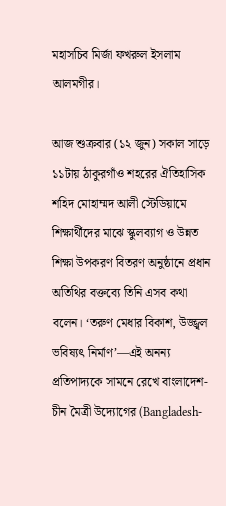মহাসচিব মির্জা ফখরুল ইসলাম আলমগীর।

আজ শুক্রবার (১২ জুন) সকাল সাড়ে ১১টায় ঠাকুরগাঁও শহরের ঐতিহাসিক শহিদ মোহাম্মদ আলী স্টেডিয়ামে শিক্ষার্থীদের মাঝে স্কুলব্যাগ ও উন্নত শিক্ষা উপকরণ বিতরণ অনুষ্ঠানে প্রধান অতিথির বক্তব্যে তিনি এসব কথা বলেন। ‘তরুণ মেধার বিকাশ, উজ্জ্বল ভবিষ্যৎ নির্মাণ’—এই অনন্য প্রতিপাদ্যকে সামনে রেখে বাংলাদেশ-চীন মৈত্রী উদ্যোগের (Bangladesh-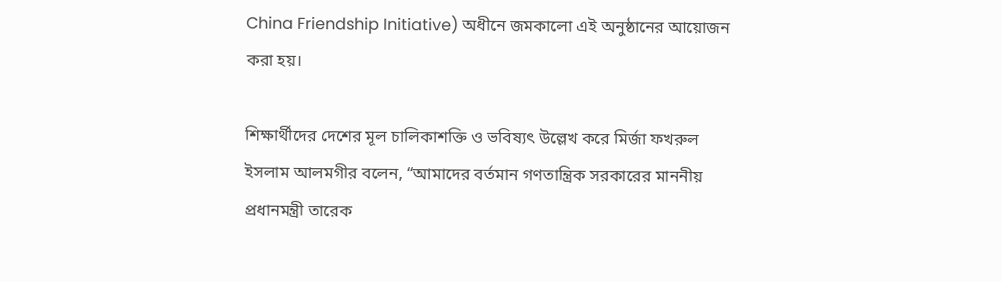China Friendship Initiative) অধীনে জমকালো এই অনুষ্ঠানের আয়োজন করা হয়।

শিক্ষার্থীদের দেশের মূল চালিকাশক্তি ও ভবিষ্যৎ উল্লেখ করে মির্জা ফখরুল ইসলাম আলমগীর বলেন, “আমাদের বর্তমান গণতান্ত্রিক সরকারের মাননীয় প্রধানমন্ত্রী তারেক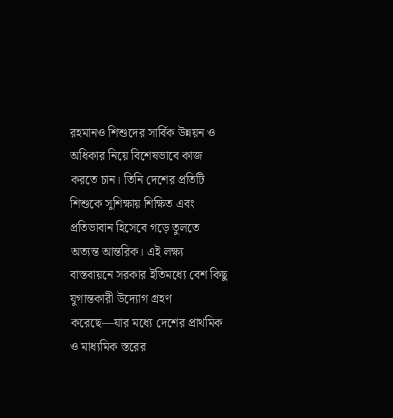রহমানও শিশুদের সার্বিক উন্নয়ন ও অধিকার নিয়ে বিশেষভাবে কাজ করতে চান। তিনি দেশের প্রতিটি শিশুকে সুশিক্ষায় শিক্ষিত এবং প্রতিভাবান হিসেবে গড়ে তুলতে অত্যন্ত আন্তরিক। এই লক্ষ্য বাস্তবায়নে সরকার ইতিমধ্যে বেশ কিছু যুগান্তকারী উদ্যোগ গ্রহণ করেছে—যার মধ্যে দেশের প্রাথমিক ও মাধ্যমিক স্তরের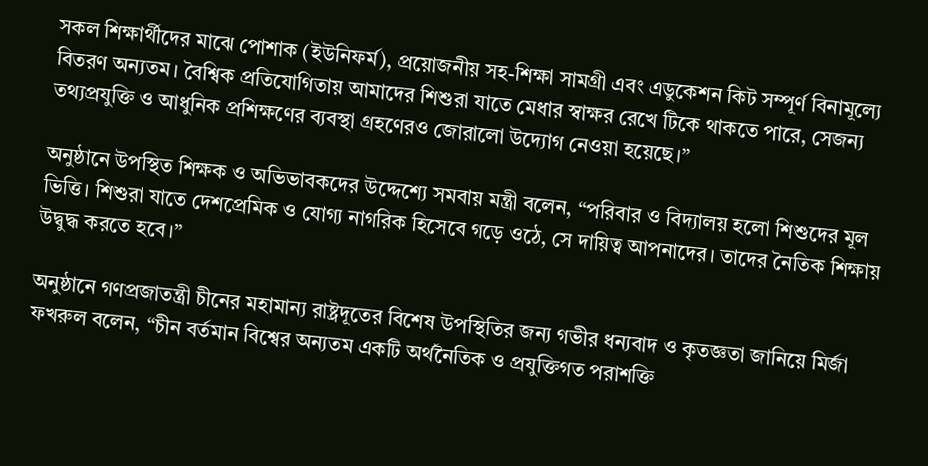সকল শিক্ষার্থীদের মাঝে পোশাক (ইউনিফর্ম), প্রয়োজনীয় সহ-শিক্ষা সামগ্রী এবং এডুকেশন কিট সম্পূর্ণ বিনামূল্যে বিতরণ অন্যতম। বৈশ্বিক প্রতিযোগিতায় আমাদের শিশুরা যাতে মেধার স্বাক্ষর রেখে টিকে থাকতে পারে, সেজন্য তথ্যপ্রযুক্তি ও আধুনিক প্রশিক্ষণের ব্যবস্থা গ্রহণেরও জোরালো উদ্যোগ নেওয়া হয়েছে।”

অনুষ্ঠানে উপস্থিত শিক্ষক ও অভিভাবকদের উদ্দেশ্যে সমবায় মন্ত্রী বলেন, “পরিবার ও বিদ্যালয় হলো শিশুদের মূল ভিত্তি। শিশুরা যাতে দেশপ্রেমিক ও যোগ্য নাগরিক হিসেবে গড়ে ওঠে, সে দায়িত্ব আপনাদের। তাদের নৈতিক শিক্ষায় উদ্বুদ্ধ করতে হবে।”

অনুষ্ঠানে গণপ্রজাতন্ত্রী চীনের মহামান্য রাষ্ট্রদূতের বিশেষ উপস্থিতির জন্য গভীর ধন্যবাদ ও কৃতজ্ঞতা জানিয়ে মির্জা ফখরুল বলেন, “চীন বর্তমান বিশ্বের অন্যতম একটি অর্থনৈতিক ও প্রযুক্তিগত পরাশক্তি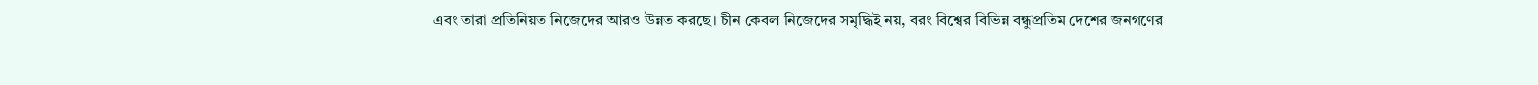এবং তারা প্রতিনিয়ত নিজেদের আরও উন্নত করছে। চীন কেবল নিজেদের সমৃদ্ধিই নয়, বরং বিশ্বের বিভিন্ন বন্ধুপ্রতিম দেশের জনগণের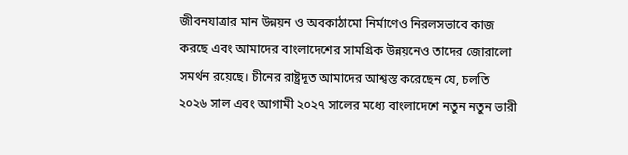জীবনযাত্রার মান উন্নয়ন ও অবকাঠামো নির্মাণেও নিরলসভাবে কাজ করছে এবং আমাদের বাংলাদেশের সামগ্রিক উন্নয়নেও তাদের জোরালো সমর্থন রয়েছে। চীনের রাষ্ট্রদূত আমাদের আশ্বস্ত করেছেন যে, চলতি ২০২৬ সাল এবং আগামী ২০২৭ সালের মধ্যে বাংলাদেশে নতুন নতুন ভারী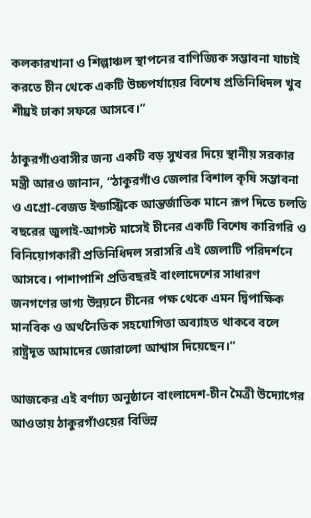কলকারখানা ও শিল্পাঞ্চল স্থাপনের বাণিজ্যিক সম্ভাবনা যাচাই করতে চীন থেকে একটি উচ্চপর্যায়ের বিশেষ প্রতিনিধিদল খুব শীঘ্রই ঢাকা সফরে আসবে।”

ঠাকুরগাঁওবাসীর জন্য একটি বড় সুখবর দিয়ে স্থানীয় সরকার মন্ত্রী আরও জানান, “ঠাকুরগাঁও জেলার বিশাল কৃষি সম্ভাবনা ও এগ্রো-বেজড ইন্ডাস্ট্রিকে আন্তর্জাতিক মানে রূপ দিতে চলতি বছরের জুলাই-আগস্ট মাসেই চীনের একটি বিশেষ কারিগরি ও বিনিয়োগকারী প্রতিনিধিদল সরাসরি এই জেলাটি পরিদর্শনে আসবে। পাশাপাশি প্রতিবছরই বাংলাদেশের সাধারণ জনগণের ভাগ্য উন্নয়নে চীনের পক্ষ থেকে এমন দ্বিপাক্ষিক মানবিক ও অর্থনৈতিক সহযোগিতা অব্যাহত থাকবে বলে রাষ্ট্রদূত আমাদের জোরালো আশ্বাস দিয়েছেন।”

আজকের এই বর্ণাঢ্য অনুষ্ঠানে বাংলাদেশ-চীন মৈত্রী উদ্যোগের আওতায় ঠাকুরগাঁওয়ের বিভিন্ন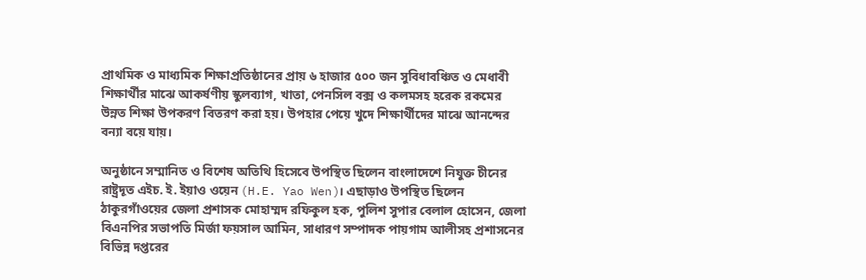প্রাথমিক ও মাধ্যমিক শিক্ষাপ্রতিষ্ঠানের প্রায় ৬ হাজার ৫০০ জন সুবিধাবঞ্চিত ও মেধাবী শিক্ষার্থীর মাঝে আকর্ষণীয় স্কুলব্যাগ, খাতা, পেনসিল বক্স ও কলমসহ হরেক রকমের উন্নত শিক্ষা উপকরণ বিতরণ করা হয়। উপহার পেয়ে খুদে শিক্ষার্থীদের মাঝে আনন্দের বন্যা বয়ে যায়।

অনুষ্ঠানে সম্মানিত ও বিশেষ অতিথি হিসেবে উপস্থিত ছিলেন বাংলাদেশে নিযুক্ত চীনের রাষ্ট্রদূত এইচ. ই. ইয়াও ওয়েন (H.E. Yao Wen)। এছাড়াও উপস্থিত ছিলেন ঠাকুরগাঁওয়ের জেলা প্রশাসক মোহাম্মদ রফিকুল হক, পুলিশ সুপার বেলাল হোসেন, জেলা বিএনপির সভাপতি মির্জা ফয়সাল আমিন, সাধারণ সম্পাদক পায়গাম আলীসহ প্রশাসনের বিভিন্ন দপ্তরের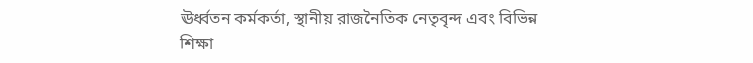ঊর্ধ্বতন কর্মকর্তা, স্থানীয় রাজনৈতিক নেতৃবৃন্দ এবং বিভিন্ন শিক্ষা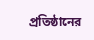প্রতিষ্ঠানের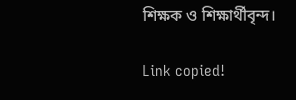শিক্ষক ও শিক্ষার্থীবৃন্দ।

Link copied!